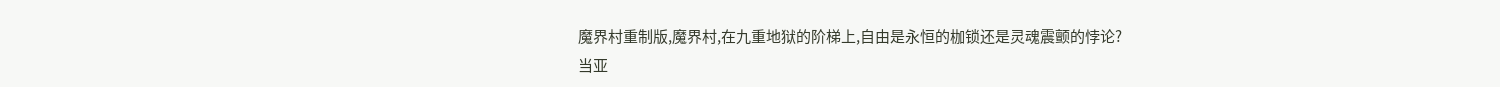魔界村重制版,魔界村,在九重地狱的阶梯上,自由是永恒的枷锁还是灵魂震颤的悖论?
当亚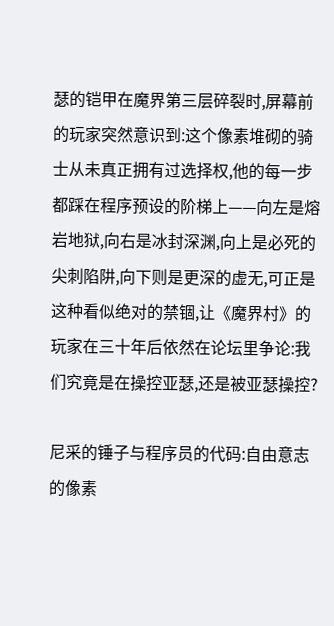瑟的铠甲在魔界第三层碎裂时,屏幕前的玩家突然意识到:这个像素堆砌的骑士从未真正拥有过选择权,他的每一步都踩在程序预设的阶梯上——向左是熔岩地狱,向右是冰封深渊,向上是必死的尖刺陷阱,向下则是更深的虚无,可正是这种看似绝对的禁锢,让《魔界村》的玩家在三十年后依然在论坛里争论:我们究竟是在操控亚瑟,还是被亚瑟操控?

尼采的锤子与程序员的代码:自由意志的像素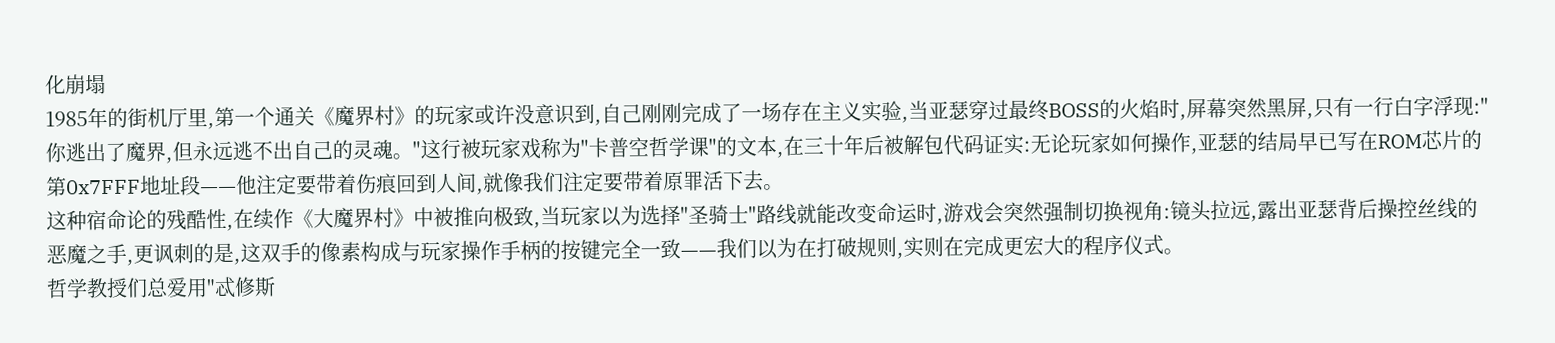化崩塌
1985年的街机厅里,第一个通关《魔界村》的玩家或许没意识到,自己刚刚完成了一场存在主义实验,当亚瑟穿过最终BOSS的火焰时,屏幕突然黑屏,只有一行白字浮现:"你逃出了魔界,但永远逃不出自己的灵魂。"这行被玩家戏称为"卡普空哲学课"的文本,在三十年后被解包代码证实:无论玩家如何操作,亚瑟的结局早已写在ROM芯片的第0x7FFF地址段——他注定要带着伤痕回到人间,就像我们注定要带着原罪活下去。
这种宿命论的残酷性,在续作《大魔界村》中被推向极致,当玩家以为选择"圣骑士"路线就能改变命运时,游戏会突然强制切换视角:镜头拉远,露出亚瑟背后操控丝线的恶魔之手,更讽刺的是,这双手的像素构成与玩家操作手柄的按键完全一致——我们以为在打破规则,实则在完成更宏大的程序仪式。
哲学教授们总爱用"忒修斯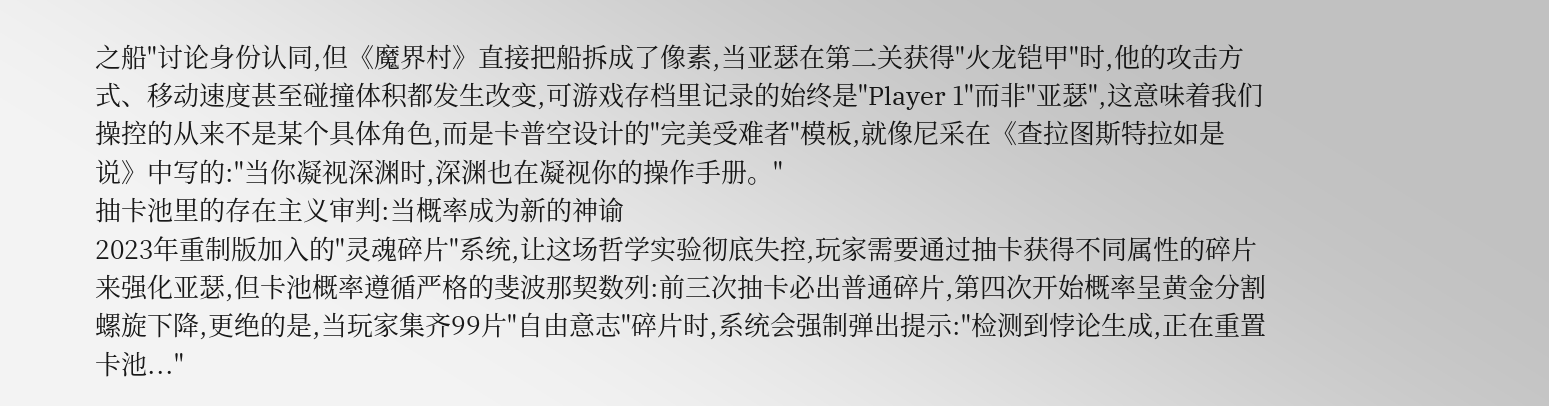之船"讨论身份认同,但《魔界村》直接把船拆成了像素,当亚瑟在第二关获得"火龙铠甲"时,他的攻击方式、移动速度甚至碰撞体积都发生改变,可游戏存档里记录的始终是"Player 1"而非"亚瑟",这意味着我们操控的从来不是某个具体角色,而是卡普空设计的"完美受难者"模板,就像尼采在《查拉图斯特拉如是说》中写的:"当你凝视深渊时,深渊也在凝视你的操作手册。"
抽卡池里的存在主义审判:当概率成为新的神谕
2023年重制版加入的"灵魂碎片"系统,让这场哲学实验彻底失控,玩家需要通过抽卡获得不同属性的碎片来强化亚瑟,但卡池概率遵循严格的斐波那契数列:前三次抽卡必出普通碎片,第四次开始概率呈黄金分割螺旋下降,更绝的是,当玩家集齐99片"自由意志"碎片时,系统会强制弹出提示:"检测到悖论生成,正在重置卡池..."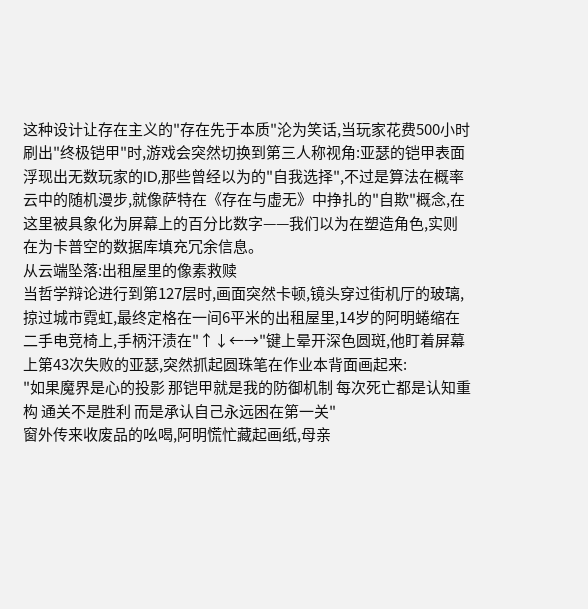这种设计让存在主义的"存在先于本质"沦为笑话,当玩家花费500小时刷出"终极铠甲"时,游戏会突然切换到第三人称视角:亚瑟的铠甲表面浮现出无数玩家的ID,那些曾经以为的"自我选择",不过是算法在概率云中的随机漫步,就像萨特在《存在与虚无》中挣扎的"自欺"概念,在这里被具象化为屏幕上的百分比数字——我们以为在塑造角色,实则在为卡普空的数据库填充冗余信息。
从云端坠落:出租屋里的像素救赎
当哲学辩论进行到第127层时,画面突然卡顿,镜头穿过街机厅的玻璃,掠过城市霓虹,最终定格在一间6平米的出租屋里,14岁的阿明蜷缩在二手电竞椅上,手柄汗渍在"↑↓←→"键上晕开深色圆斑,他盯着屏幕上第43次失败的亚瑟,突然抓起圆珠笔在作业本背面画起来:
"如果魔界是心的投影 那铠甲就是我的防御机制 每次死亡都是认知重构 通关不是胜利 而是承认自己永远困在第一关"
窗外传来收废品的吆喝,阿明慌忙藏起画纸,母亲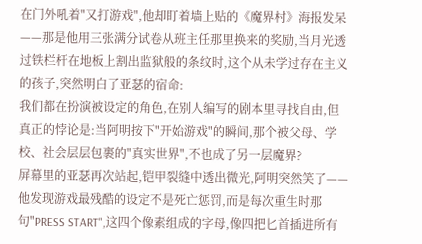在门外吼着"又打游戏",他却盯着墙上贴的《魔界村》海报发呆——那是他用三张满分试卷从班主任那里换来的奖励,当月光透过铁栏杆在地板上割出监狱般的条纹时,这个从未学过存在主义的孩子,突然明白了亚瑟的宿命:
我们都在扮演被设定的角色,在别人编写的剧本里寻找自由,但真正的悖论是:当阿明按下"开始游戏"的瞬间,那个被父母、学校、社会层层包裹的"真实世界",不也成了另一层魔界?
屏幕里的亚瑟再次站起,铠甲裂缝中透出微光,阿明突然笑了——他发现游戏最残酷的设定不是死亡惩罚,而是每次重生时那句"PRESS START",这四个像素组成的字母,像四把匕首插进所有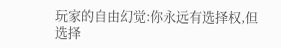玩家的自由幻觉:你永远有选择权,但选择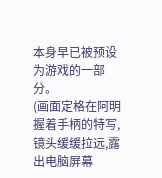本身早已被预设为游戏的一部分。
(画面定格在阿明握着手柄的特写,镜头缓缓拉远,露出电脑屏幕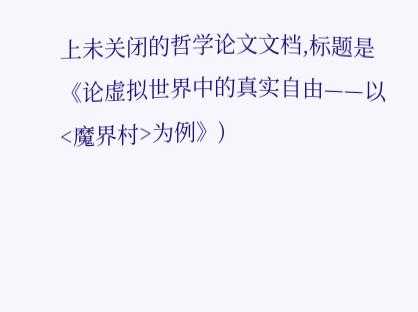上未关闭的哲学论文文档,标题是《论虚拟世界中的真实自由——以<魔界村>为例》)